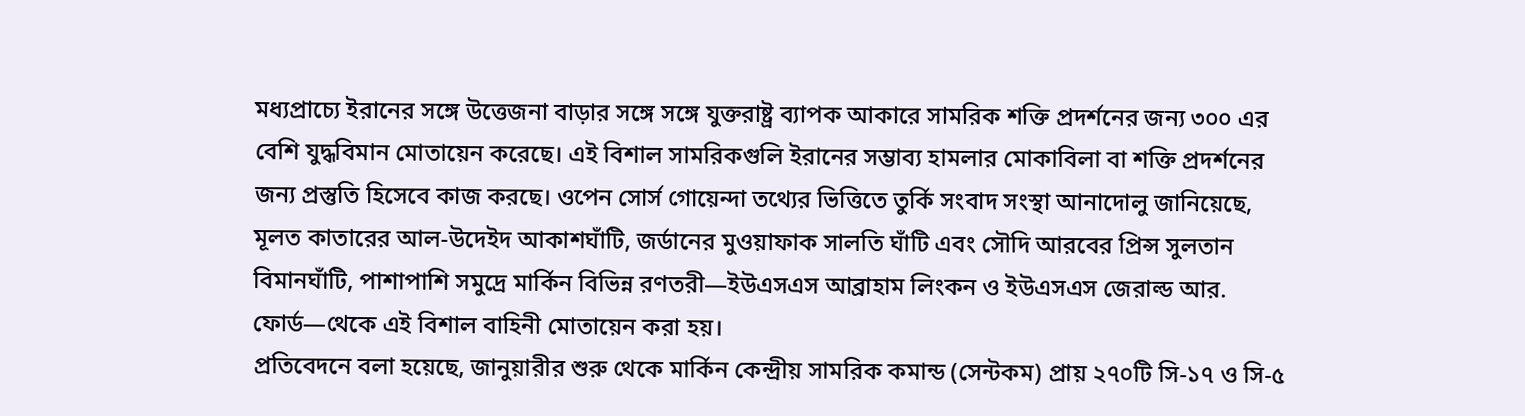মধ্যপ্রাচ্যে ইরানের সঙ্গে উত্তেজনা বাড়ার সঙ্গে সঙ্গে যুক্তরাষ্ট্র ব্যাপক আকারে সামরিক শক্তি প্রদর্শনের জন্য ৩০০ এর বেশি যুদ্ধবিমান মোতায়েন করেছে। এই বিশাল সামরিকগুলি ইরানের সম্ভাব্য হামলার মোকাবিলা বা শক্তি প্রদর্শনের জন্য প্রস্তুতি হিসেবে কাজ করছে। ওপেন সোর্স গোয়েন্দা তথ্যের ভিত্তিতে তুর্কি সংবাদ সংস্থা আনাদোলু জানিয়েছে, মূলত কাতারের আল-উদেইদ আকাশঘাঁটি, জর্ডানের মুওয়াফাক সালতি ঘাঁটি এবং সৌদি আরবের প্রিন্স সুলতান বিমানঘাঁটি, পাশাপাশি সমুদ্রে মার্কিন বিভিন্ন রণতরী—ইউএসএস আব্রাহাম লিংকন ও ইউএসএস জেরাল্ড আর. ফোর্ড—থেকে এই বিশাল বাহিনী মোতায়েন করা হয়।
প্রতিবেদনে বলা হয়েছে, জানুয়ারীর শুরু থেকে মার্কিন কেন্দ্রীয় সামরিক কমান্ড (সেন্টকম) প্রায় ২৭০টি সি-১৭ ও সি-৫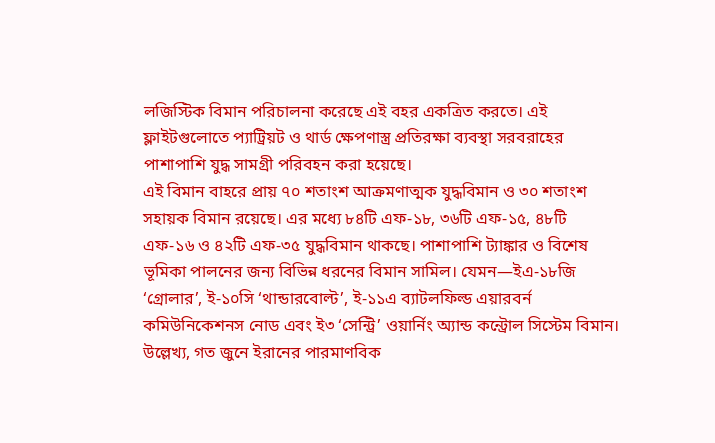লজিস্টিক বিমান পরিচালনা করেছে এই বহর একত্রিত করতে। এই ফ্লাইটগুলোতে প্যাট্রিয়ট ও থার্ড ক্ষেপণাস্ত্র প্রতিরক্ষা ব্যবস্থা সরবরাহের পাশাপাশি যুদ্ধ সামগ্রী পরিবহন করা হয়েছে।
এই বিমান বাহরে প্রায় ৭০ শতাংশ আক্রমণাত্মক যুদ্ধবিমান ও ৩০ শতাংশ সহায়ক বিমান রয়েছে। এর মধ্যে ৮৪টি এফ-১৮, ৩৬টি এফ-১৫, ৪৮টি এফ-১৬ ও ৪২টি এফ-৩৫ যুদ্ধবিমান থাকছে। পাশাপাশি ট্যাঙ্কার ও বিশেষ ভূমিকা পালনের জন্য বিভিন্ন ধরনের বিমান সামিল। যেমন—ইএ-১৮জি ‘গ্রোলার’, ই-১০সি ‘থান্ডারবোল্ট’, ই-১১এ ব্যাটলফিল্ড এয়ারবর্ন কমিউনিকেশনস নোড এবং ই৩ ‘সেন্ট্রি’ ওয়ার্নিং অ্যান্ড কন্ট্রোল সিস্টেম বিমান।
উল্লেখ্য, গত জুনে ইরানের পারমাণবিক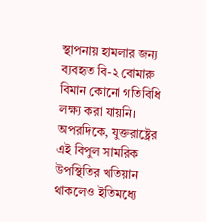স্থাপনায় হামলার জন্য ব্যবহৃত বি-২ বোমারু বিমান কোনো গতিবিধি লক্ষ্য করা যায়নি।
অপরদিকে, যুক্তরাষ্ট্রের এই বিপুল সামরিক উপস্থিতির খতিয়ান থাকলেও ইতিমধ্যে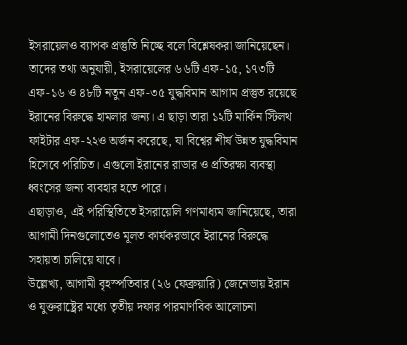ইসরায়েলও ব্যাপক প্রস্তুতি নিচ্ছে বলে বিশ্লেষকরা জানিয়েছেন। তাদের তথ্য অনুযায়ী, ইসরায়েলের ৬৬টি এফ-১৫, ১৭৩টি এফ-১৬ ও ৪৮টি নতুন এফ-৩৫ যুদ্ধবিমান আগাম প্রস্তুত রয়েছে ইরানের বিরুদ্ধে হামলার জন্য। এ ছাড়া তারা ১২টি মার্কিন স্টিলথ ফাইটার এফ-২২ও অর্জন করেছে, যা বিশ্বের শীর্ষ উন্নত যুদ্ধবিমান হিসেবে পরিচিত। এগুলো ইরানের রাডার ও প্রতিরক্ষা ব্যবস্থা ধ্বংসের জন্য ব্যবহার হতে পারে।
এছাড়াও, এই পরিস্থিতিতে ইসরায়েলি গণমাধ্যম জানিয়েছে, তারা আগামী দিনগুলোতেও মূলত কার্যকরভাবে ইরানের বিরুদ্ধে সহায়তা চালিয়ে যাবে।
উল্লেখ্য, আগামী বৃহস্পতিবার (২৬ ফেব্রুয়ারি) জেনেভায় ইরান ও যুক্তরাষ্ট্রের মধ্যে তৃতীয় দফার পারমাণবিক আলোচনা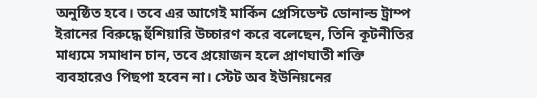অনুষ্ঠিত হবে। তবে এর আগেই মার্কিন প্রেসিডেন্ট ডোনাল্ড ট্রাম্প ইরানের বিরুদ্ধে হুঁশিয়ারি উচ্চারণ করে বলেছেন, তিনি কূটনীতির মাধ্যমে সমাধান চান, তবে প্রয়োজন হলে প্রাণঘাতী শক্তি ব্যবহারেও পিছপা হবেন না। স্টেট অব ইউনিয়নের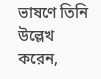ভাষণে তিনি উল্লেখ করেন,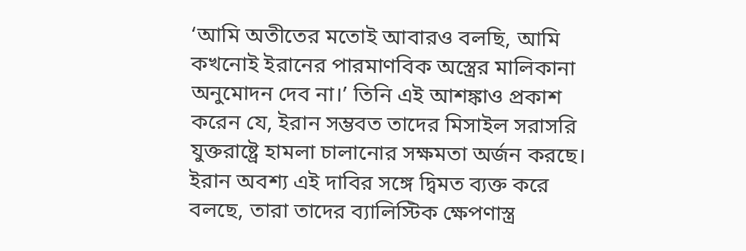‘আমি অতীতের মতোই আবারও বলছি, আমি কখনোই ইরানের পারমাণবিক অস্ত্রের মালিকানা অনুমোদন দেব না।’ তিনি এই আশঙ্কাও প্রকাশ করেন যে, ইরান সম্ভবত তাদের মিসাইল সরাসরি যুক্তরাষ্ট্রে হামলা চালানোর সক্ষমতা অর্জন করছে।
ইরান অবশ্য এই দাবির সঙ্গে দ্বিমত ব্যক্ত করে বলছে, তারা তাদের ব্যালিস্টিক ক্ষেপণাস্ত্র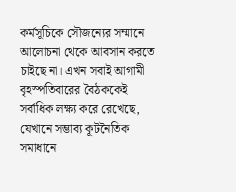কর্মসূচিকে সৌজন্যের সম্মানে আলোচনা থেকে আবসান করতে চাইছে না। এখন সবাই আগামী বৃহস্পতিবারের বৈঠককেই সর্বাধিক লক্ষ্য করে রেখেছে, যেখানে সম্ভাব্য কূটনৈতিক সমাধানে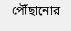পৌঁছানোর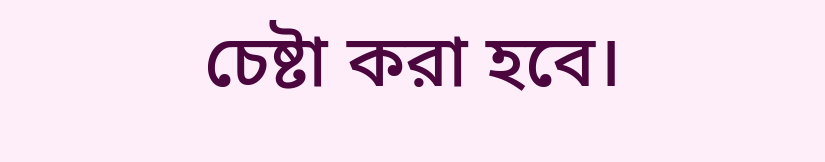চেষ্টা করা হবে।